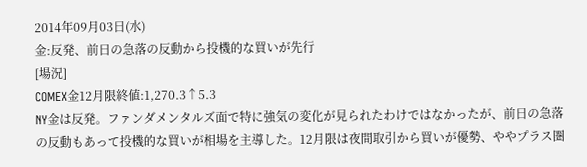2014年09月03日(水)
金:反発、前日の急落の反動から投機的な買いが先行
[場況]
COMEX金12月限終値:1,270.3↑5.3
NY金は反発。ファンダメンタルズ面で特に強気の変化が見られたわけではなかったが、前日の急落の反動もあって投機的な買いが相場を主導した。12月限は夜間取引から買いが優勢、ややプラス圏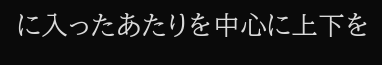に入ったあたりを中心に上下を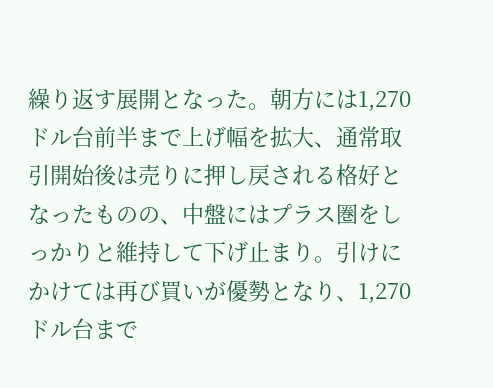繰り返す展開となった。朝方には1,270ドル台前半まで上げ幅を拡大、通常取引開始後は売りに押し戻される格好となったものの、中盤にはプラス圏をしっかりと維持して下げ止まり。引けにかけては再び買いが優勢となり、1,270ドル台まで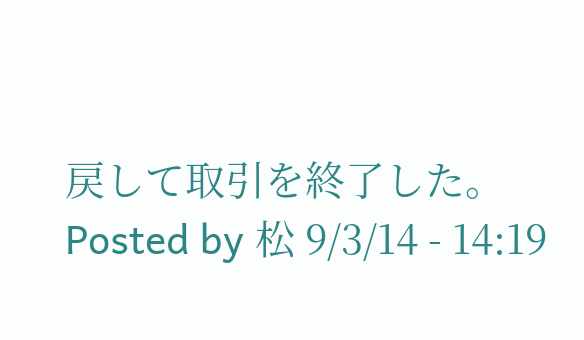戻して取引を終了した。
Posted by 松 9/3/14 - 14:19